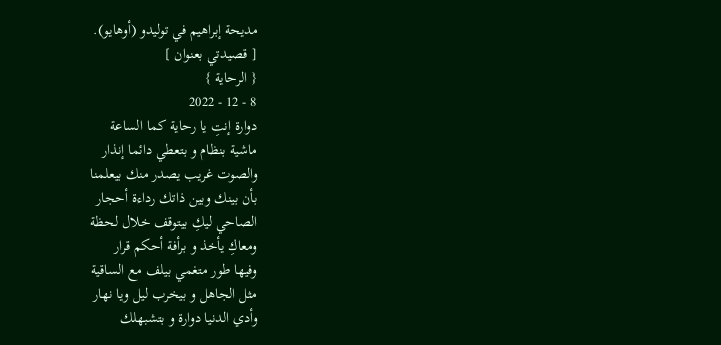مديحة إبراهيم في توليدو (أوهايو).
[ قصيدتي بعنوان ]
{ الرحاية }
8 - 12 - 2022
دوارة إنتِ يا رحاية كما الساعة
ماشية بنظام و بتعطي دائما إنذار
والصوت غريب يصدر منك بيعلمنا
بأن بينك وبين ذاتك رداءة أحجار
الصاحي ليكِ بيتوقف خلال لحظة
ومعاكِ يأخذ و برأفة أحكم قرار
وفيها طور متغمي بيلف مع الساقية
مثل الجاهل و بيخرب ليل ويا نهار
وأدي الدنيا دوارة و بتشبهلك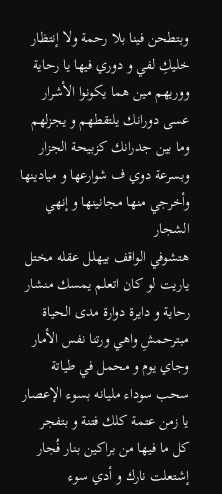وبتطحن فينا بلا رحمة ولا إنتظار
خليكِ لفي و دوري فيها يا رحاية
ووريهم مين هما يكونوا الأشرار
عسى دورانك يلتقطهم و يجزلهم
وما بين جدرانك كزبيحة الجزار
وبسرعة دوي ف شوارعها و ميادينها
وأخرجي منها مجانينها و إنهي الشجار
هتشوفي الواقف بيهلل عقله مختل
ياريت لو كان اتعلم يمسك منشار
رحاية و دايرة دوارة مدى الحياة
مبترحمشِ واهي ورتنا نفس الأمار
وجاي يوم و محمل في طياتة
سحب سوداء مليانه بسوء الإعصار
يا زمن عتمة كلك فتنة و بتفجر
كل ما فيها من براكين بنار فُجار
إشتعلت نارك و أدي سوء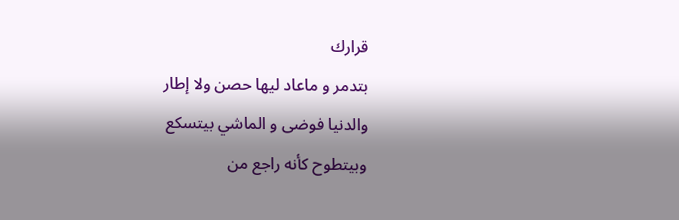قرارك
بتدمر و ماعاد ليها حصن ولا إطار
والدنيا فوضى و الماشي بيتسكع
وبيتطوح كأنه راجع من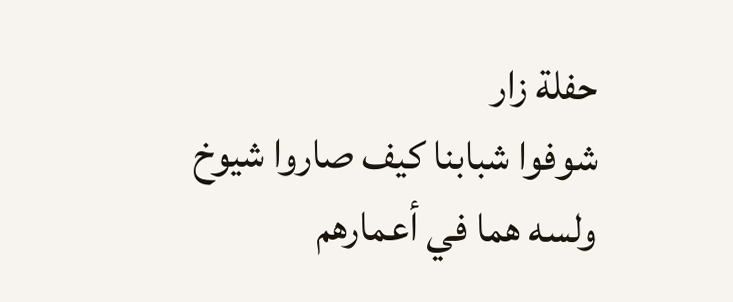حفلة زار
شوفوا شبابنا كيف صاروا شيوخ
ولسه هما في أعمارهم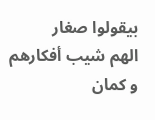بيقولوا صغار
الهم شيب أفكارهم و كمان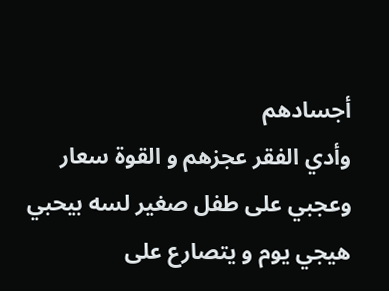أجسادهم
وأدي الفقر عجزهم و القوة سعار
وعجبي على طفل صغير لسه بيحبي
هيجي يوم و يتصارع على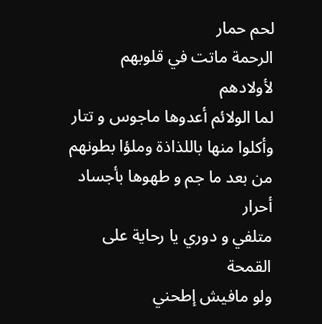لحم حمار
الرحمة ماتت في قلوبهم لأولادهم
لما الولائم أعدوها ماجوس و تتار
وأكلوا منها باللذاذة وملؤا بطونهم
من بعد ما جم و طهوها بأجساد أحرار
متلفي و دوري يا رحاية على القمحة
ولو مافيش إطحني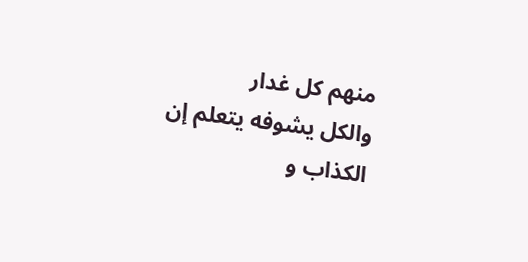منهم كل غدار
والكل يشوفه يتعلم إن الكذاب و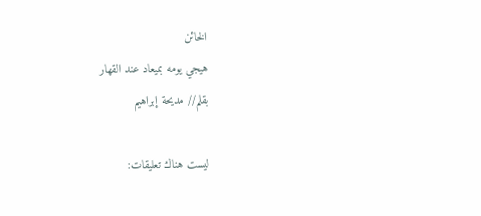الخائن
هيجي يومه بميعاد عند القهار
بقلم// مديحة إبراهيم

ليست هناك تعليقات: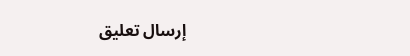إرسال تعليق